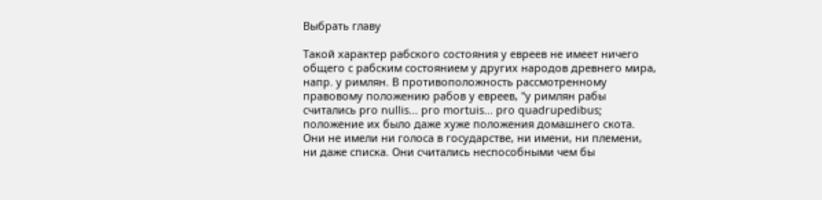Выбрать главу

Такой характер рабского состояния у евреев не имеет ничего общего с рабским состоянием у других народов древнего мира, напр. у римлян. В противоположность рассмотренному правовому положению рабов у евреев, "у римлян рабы считались pro nullis... pro mortuis... pro quadrupedibus; положение их было даже хуже положения домашнего скота. Они не имели ни голоса в государстве, ни имени, ни племени, ни даже списка. Они считались неспособными чем бы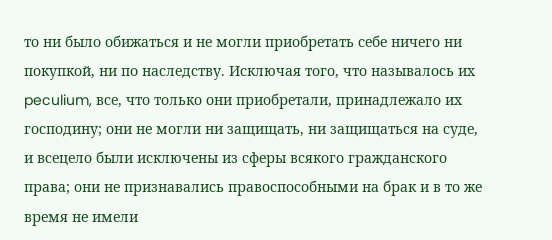то ни было обижаться и не могли приобретать себе ничего ни покупкой, ни по наследству. Исключая того, что называлось их peculium, все, что только они приобретали, принадлежало их господину; они не могли ни защищать, ни защищаться на суде, и всецело были исключены из сферы всякого гражданского права; они не признавались правоспособными на брак и в то же время не имели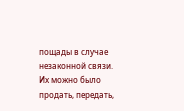пощады в случае незаконной связи. Их можно было продать, передать,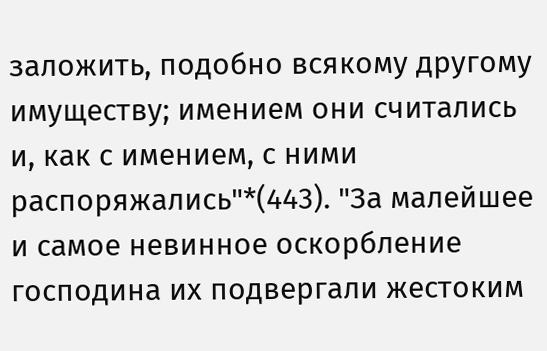заложить, подобно всякому другому имуществу; имением они считались и, как с имением, с ними распоряжались"*(443). "За малейшее и самое невинное оскорбление господина их подвергали жестоким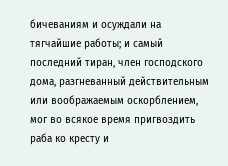бичеваниям и осуждали на тягчайшие работы; и самый последний тиран, член господского дома, разгневанный действительным или воображаемым оскорблением, мог во всякое время пригвоздить раба ко кресту и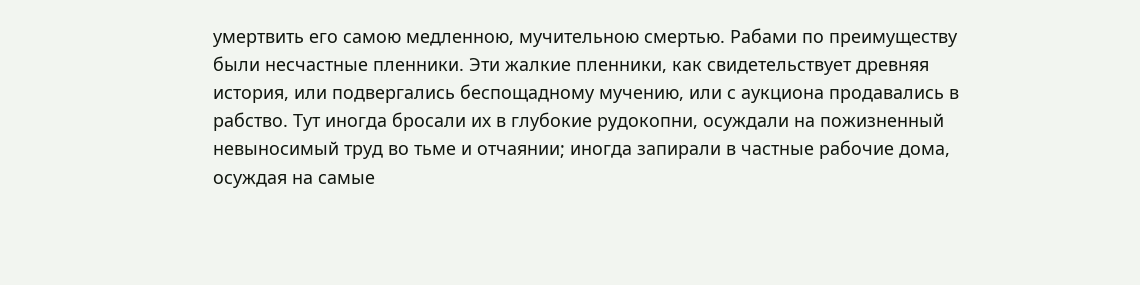умертвить его самою медленною, мучительною смертью. Рабами по преимуществу были несчастные пленники. Эти жалкие пленники, как свидетельствует древняя история, или подвергались беспощадному мучению, или с аукциона продавались в рабство. Тут иногда бросали их в глубокие рудокопни, осуждали на пожизненный невыносимый труд во тьме и отчаянии; иногда запирали в частные рабочие дома, осуждая на самые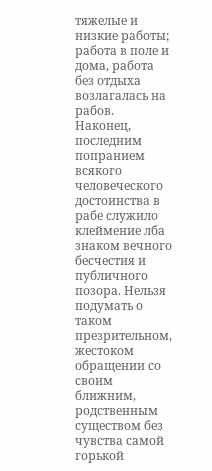тяжелые и низкие работы; работа в поле и дома, работа без отдыха возлагалась на рабов. Наконец, последним попранием всякого человеческого достоинства в рабе служило клеймение лба знаком вечного бесчестия и публичного позора. Нельзя подумать о таком презрительном, жестоком обращении со своим ближним, родственным существом без чувства самой горькой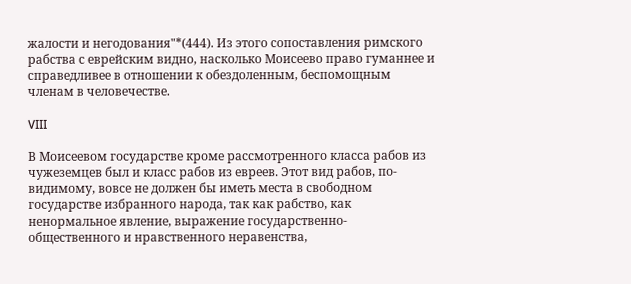жалости и негодования"*(444). Из этого сопоставления римского рабства с еврейским видно, насколько Моисеево право гуманнее и справедливее в отношении к обездоленным, беспомощным членам в человечестве.

VIII

В Моисеевом государстве кроме рассмотренного класса рабов из чужеземцев был и класс рабов из евреев. Этот вид рабов, по-видимому, вовсе не должен бы иметь места в свободном государстве избранного народа, так как рабство, как ненормальное явление, выражение государственно-общественного и нравственного неравенства,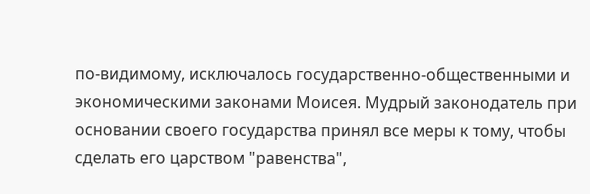по-видимому, исключалось государственно-общественными и экономическими законами Моисея. Мудрый законодатель при основании своего государства принял все меры к тому, чтобы сделать его царством "равенства",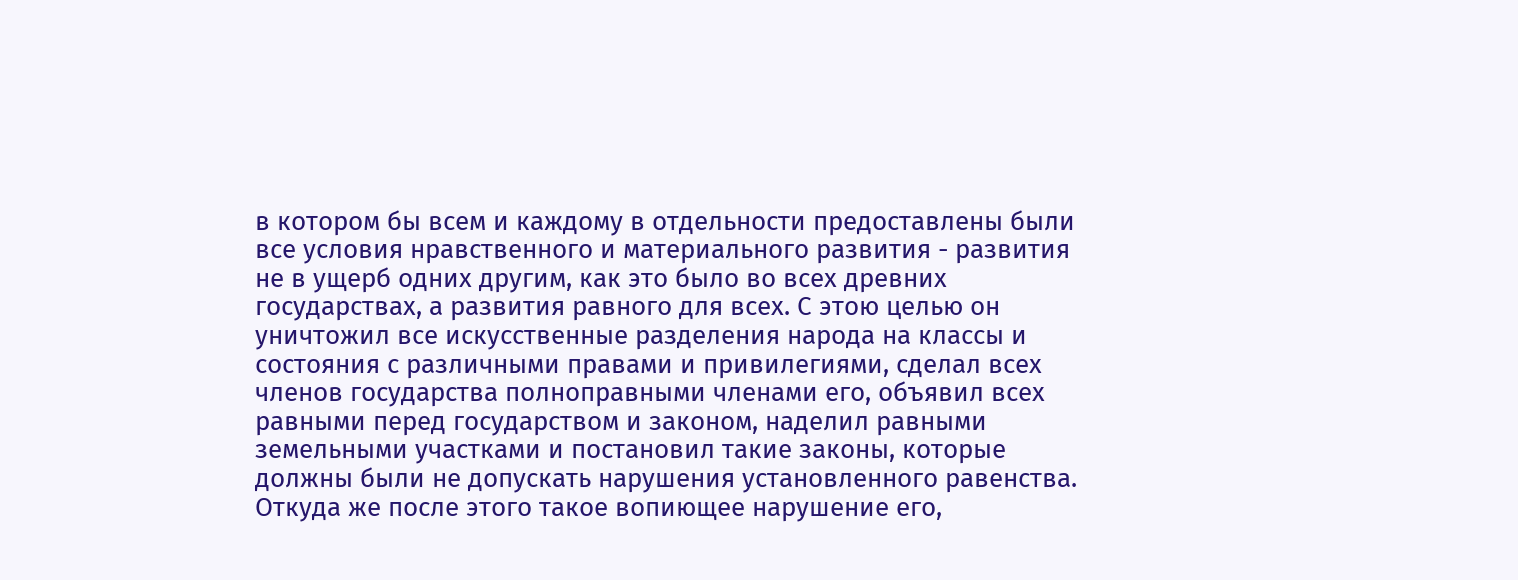в котором бы всем и каждому в отдельности предоставлены были все условия нравственного и материального развития - развития не в ущерб одних другим, как это было во всех древних государствах, а развития равного для всех. С этою целью он уничтожил все искусственные разделения народа на классы и состояния с различными правами и привилегиями, сделал всех членов государства полноправными членами его, объявил всех равными перед государством и законом, наделил равными земельными участками и постановил такие законы, которые должны были не допускать нарушения установленного равенства. Откуда же после этого такое вопиющее нарушение его,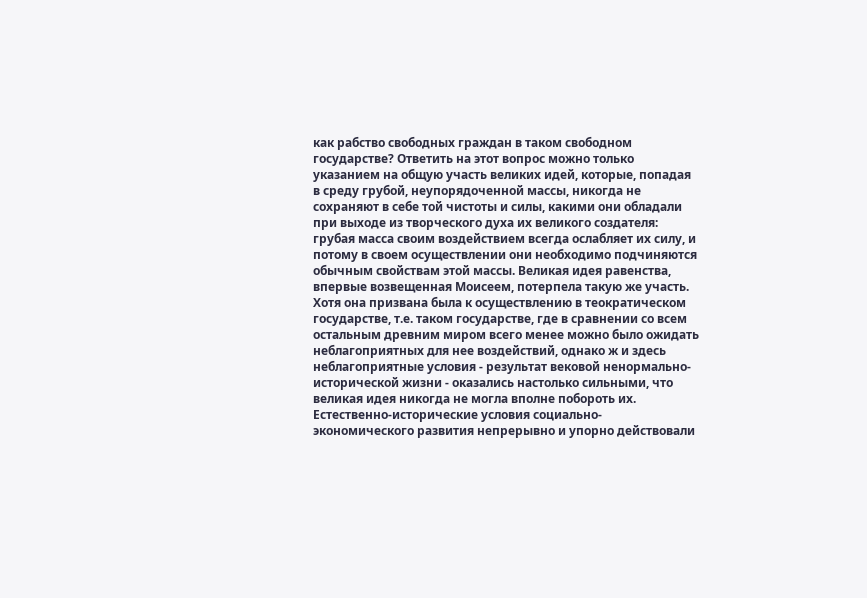как рабство свободных граждан в таком свободном государстве? Ответить на этот вопрос можно только указанием на общую участь великих идей, которые, попадая в среду грубой, неупорядоченной массы, никогда не сохраняют в себе той чистоты и силы, какими они обладали при выходе из творческого духа их великого создателя: грубая масса своим воздействием всегда ослабляет их силу, и потому в своем осуществлении они необходимо подчиняются обычным свойствам этой массы. Великая идея равенства, впервые возвещенная Моисеем, потерпела такую же участь. Хотя она призвана была к осуществлению в теократическом государстве, т.е. таком государстве, где в сравнении со всем остальным древним миром всего менее можно было ожидать неблагоприятных для нее воздействий, однако ж и здесь неблагоприятные условия - результат вековой ненормально-исторической жизни - оказались настолько сильными, что великая идея никогда не могла вполне побороть их. Естественно-исторические условия социально-экономического развития непрерывно и упорно действовали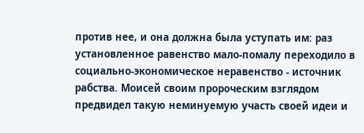против нее, и она должна была уступать им: раз установленное равенство мало-помалу переходило в социально-экономическое неравенство - источник рабства. Моисей своим пророческим взглядом предвидел такую неминуемую участь своей идеи и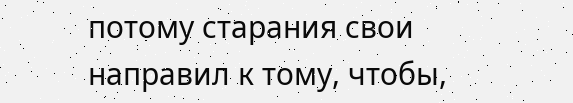потому старания свои направил к тому, чтобы,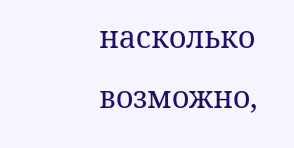насколько возможно,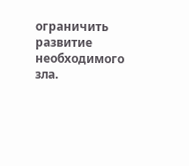ограничить развитие необходимого зла.